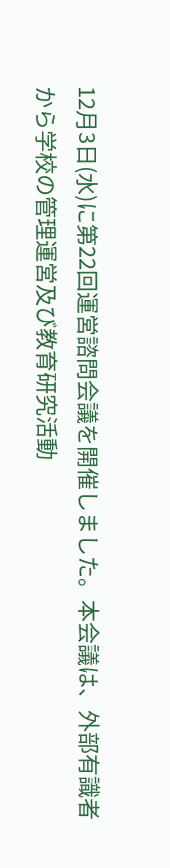12月3日(水)に第22回運営諮問会議を開催しました。本会議は、外部有識者から学校の管理運営及び教育研究活動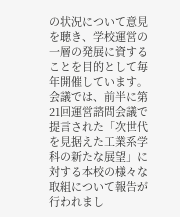の状況について意見を聴き、学校運営の一層の発展に資することを目的として毎年開催しています。
会議では、前半に第21回運営諮問会議で提言された「次世代を見据えた工業系学科の新たな展望」に対する本校の様々な取組について報告が行われまし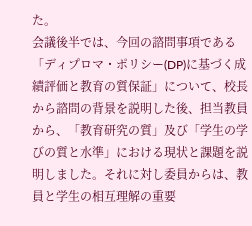た。
会議後半では、今回の諮問事項である「ディプロマ・ポリシー(DP)に基づく成績評価と教育の質保証」について、校長から諮問の背景を説明した後、担当教員から、「教育研究の質」及び「学生の学びの質と水準」における現状と課題を説明しました。それに対し委員からは、教員と学生の相互理解の重要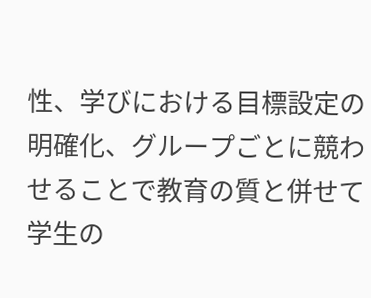性、学びにおける目標設定の明確化、グループごとに競わせることで教育の質と併せて学生の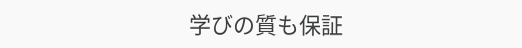学びの質も保証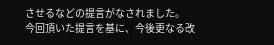させるなどの提言がなされました。
今回頂いた提言を基に、今後更なる改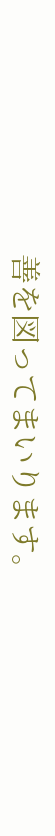善を図ってまいります。